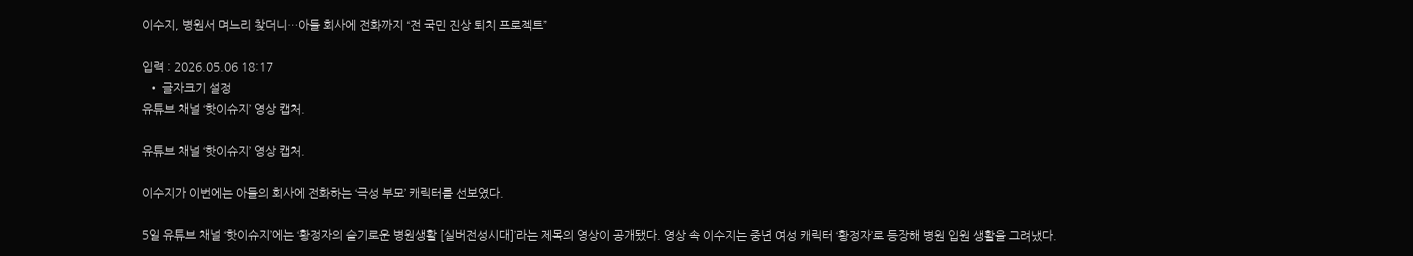이수지, 병원서 며느리 찾더니…아들 회사에 전화까지 “전 국민 진상 퇴치 프로젝트”

입력 : 2026.05.06 18:17
  • 글자크기 설정
유튜브 채널 ‘핫이슈지’ 영상 캡처.

유튜브 채널 ‘핫이슈지’ 영상 캡처.

이수지가 이번에는 아들의 회사에 전화하는 ‘극성 부모’ 캐릭터를 선보였다.

5일 유튜브 채널 ‘핫이슈지’에는 ‘황정자의 슬기로운 병원생활 [실버전성시대]’라는 제목의 영상이 공개됐다. 영상 속 이수지는 중년 여성 캐릭터 ‘황정자’로 등장해 병원 입원 생활을 그려냈다.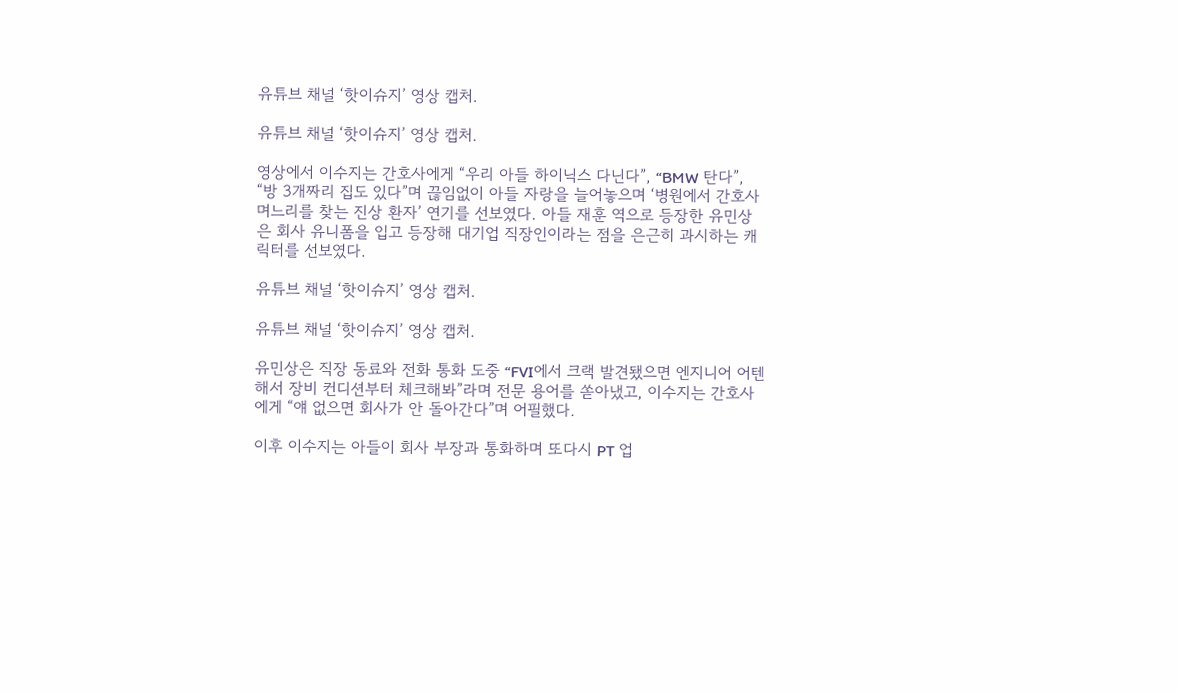유튜브 채널 ‘핫이슈지’ 영상 캡처.

유튜브 채널 ‘핫이슈지’ 영상 캡처.

영상에서 이수지는 간호사에게 “우리 아들 하이닉스 다닌다”, “BMW 탄다”, “방 3개짜리 집도 있다”며 끊임없이 아들 자랑을 늘어놓으며 ‘병원에서 간호사 며느리를 찾는 진상 환자’ 연기를 선보였다. 아들 재훈 역으로 등장한 유민상은 회사 유니폼을 입고 등장해 대기업 직장인이라는 점을 은근히 과시하는 캐릭터를 선보였다.

유튜브 채널 ‘핫이슈지’ 영상 캡처.

유튜브 채널 ‘핫이슈지’ 영상 캡처.

유민상은 직장 동료와 전화 통화 도중 “FVI에서 크랙 발견됐으면 엔지니어 어텐해서 장비 컨디션부터 체크해봐”라며 전문 용어를 쏟아냈고, 이수지는 간호사에게 “얘 없으면 회사가 안 돌아간다”며 어필했다.

이후 이수지는 아들이 회사 부장과 통화하며 또다시 PT 업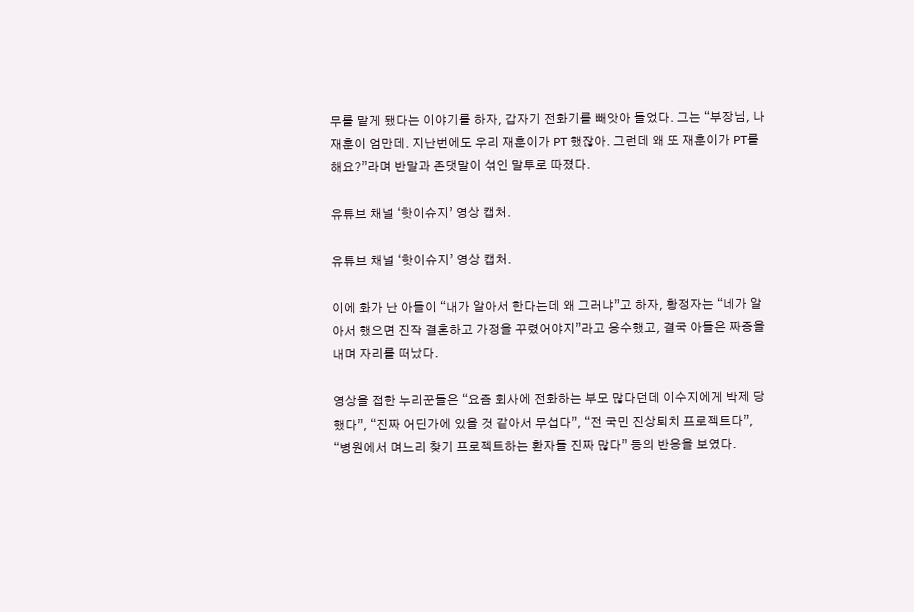무를 맡게 됐다는 이야기를 하자, 갑자기 전화기를 빼앗아 들었다. 그는 “부장님, 나 재훈이 엄만데. 지난번에도 우리 재훈이가 PT 했잖아. 그런데 왜 또 재훈이가 PT를 해요?”라며 반말과 존댓말이 섞인 말투로 따졌다.

유튜브 채널 ‘핫이슈지’ 영상 캡처.

유튜브 채널 ‘핫이슈지’ 영상 캡처.

이에 화가 난 아들이 “내가 알아서 한다는데 왜 그러냐”고 하자, 황정자는 “네가 알아서 했으면 진작 결혼하고 가정을 꾸렸어야지”라고 응수했고, 결국 아들은 짜증을 내며 자리를 떠났다.

영상을 접한 누리꾼들은 “요즘 회사에 전화하는 부모 많다던데 이수지에게 박제 당했다”, “진짜 어딘가에 있을 것 같아서 무섭다”, “전 국민 진상퇴치 프로젝트다”, “병원에서 며느리 찾기 프로젝트하는 환자들 진짜 많다” 등의 반응을 보였다.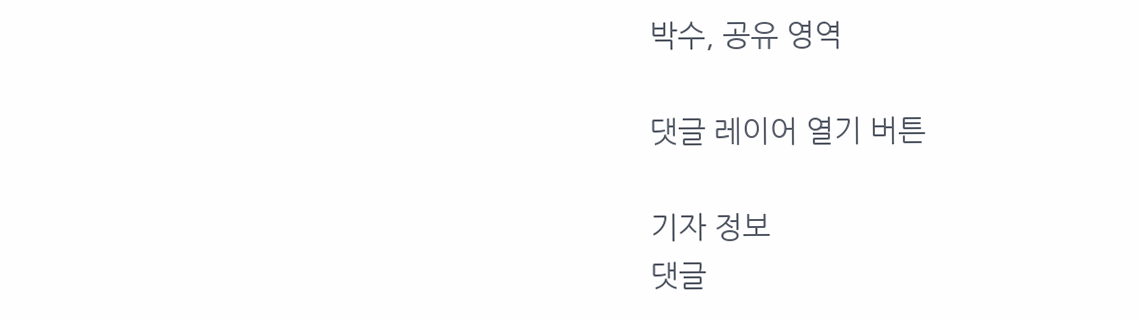박수, 공유 영역

댓글 레이어 열기 버튼

기자 정보
댓글